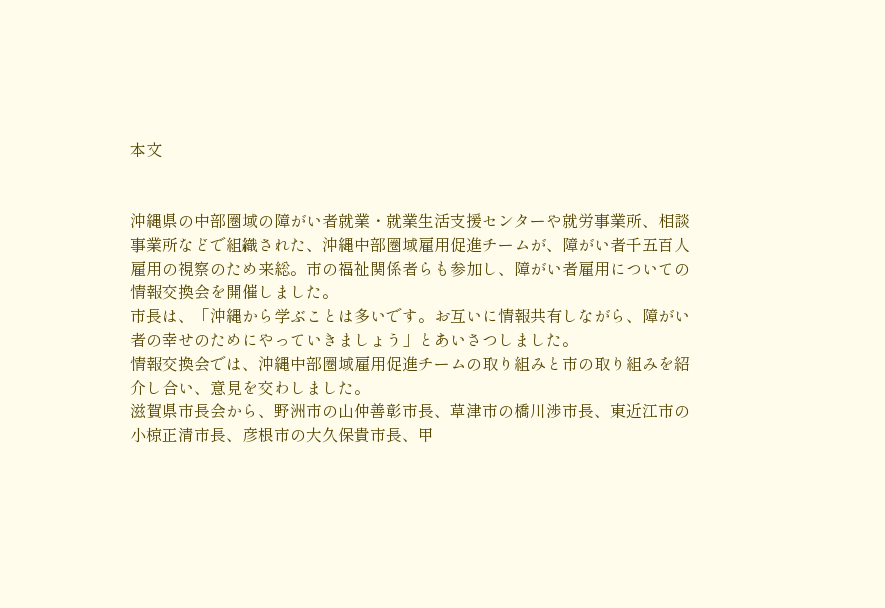本文


沖縄県の中部圏域の障がい者就業・就業生活支援センターや就労事業所、相談事業所などで組織された、沖縄中部圏域雇用促進チームが、障がい者千五百人雇用の視察のため来総。市の福祉関係者らも参加し、障がい者雇用についての情報交換会を開催しました。
市長は、「沖縄から学ぶことは多いです。お互いに情報共有しながら、障がい者の幸せのためにやっていきましょう」とあいさつしました。
情報交換会では、沖縄中部圏域雇用促進チームの取り組みと市の取り組みを紹介し合い、意見を交わしました。
滋賀県市長会から、野洲市の山仲善彰市長、草津市の橋川渉市長、東近江市の小椋正清市長、彦根市の大久保貴市長、甲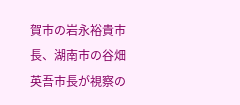賀市の岩永裕貴市長、湖南市の谷畑英吾市長が視察の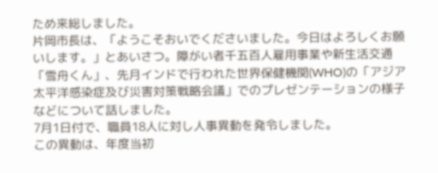ため来総しました。
片岡市長は、「ようこそおいでくださいました。今日はよろしくお願いします。」とあいさつ。障がい者千五百人雇用事業や新生活交通「雪舟くん」、先月インドで行われた世界保健機関(WHO)の「アジア太平洋感染症及び災害対策戦略会議」でのプレゼンテーションの様子などについて話しました。
7月1日付で、職員18人に対し人事異動を発令しました。
この異動は、年度当初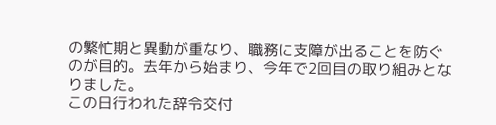の繁忙期と異動が重なり、職務に支障が出ることを防ぐのが目的。去年から始まり、今年で2回目の取り組みとなりました。
この日行われた辞令交付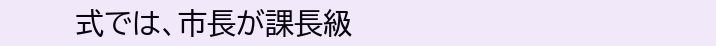式では、市長が課長級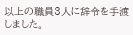以上の職員3人に辞令を手渡しました。